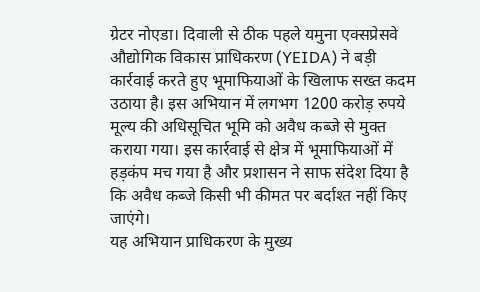ग्रेटर नोएडा। दिवाली से ठीक पहले यमुना एक्सप्रेसवे औद्योगिक विकास प्राधिकरण (YEIDA) ने बड़ी कार्रवाई करते हुए भूमाफियाओं के खिलाफ सख्त कदम उठाया है। इस अभियान में लगभग 1200 करोड़ रुपये मूल्य की अधिसूचित भूमि को अवैध कब्जे से मुक्त कराया गया। इस कार्रवाई से क्षेत्र में भूमाफियाओं में हड़कंप मच गया है और प्रशासन ने साफ संदेश दिया है कि अवैध कब्जे किसी भी कीमत पर बर्दाश्त नहीं किए जाएंगे।
यह अभियान प्राधिकरण के मुख्य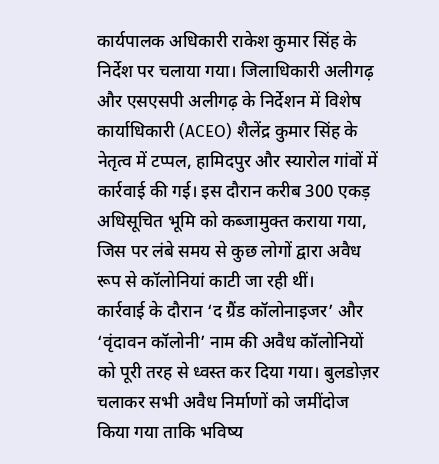कार्यपालक अधिकारी राकेश कुमार सिंह के निर्देश पर चलाया गया। जिलाधिकारी अलीगढ़ और एसएसपी अलीगढ़ के निर्देशन में विशेष कार्याधिकारी (ACEO) शैलेंद्र कुमार सिंह के नेतृत्व में टप्पल, हामिदपुर और स्यारोल गांवों में कार्रवाई की गई। इस दौरान करीब 300 एकड़ अधिसूचित भूमि को कब्जामुक्त कराया गया, जिस पर लंबे समय से कुछ लोगों द्वारा अवैध रूप से कॉलोनियां काटी जा रही थीं।
कार्रवाई के दौरान ‘द ग्रैंड कॉलोनाइजर’ और ‘वृंदावन कॉलोनी’ नाम की अवैध कॉलोनियों को पूरी तरह से ध्वस्त कर दिया गया। बुलडोज़र चलाकर सभी अवैध निर्माणों को जमींदोज किया गया ताकि भविष्य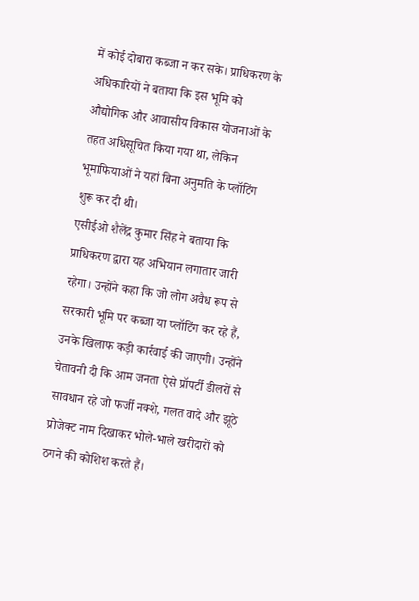में कोई दोबारा कब्जा न कर सके। प्राधिकरण के अधिकारियों ने बताया कि इस भूमि को औद्योगिक और आवासीय विकास योजनाओं के तहत अधिसूचित किया गया था, लेकिन भूमाफियाओं ने यहां बिना अनुमति के प्लॉटिंग शुरू कर दी थी।
एसीईओ शैलेंद्र कुमार सिंह ने बताया कि प्राधिकरण द्वारा यह अभियान लगातार जारी रहेगा। उन्होंने कहा कि जो लोग अवैध रूप से सरकारी भूमि पर कब्जा या प्लॉटिंग कर रहे हैं, उनके खिलाफ कड़ी कार्रवाई की जाएगी। उन्होंने चेतावनी दी कि आम जनता ऐसे प्रॉपर्टी डीलरों से सावधान रहे जो फर्जी नक्शे, गलत वादे और झूठे प्रोजेक्ट नाम दिखाकर भोले-भाले खरीदारों को ठगने की कोशिश करते हैं।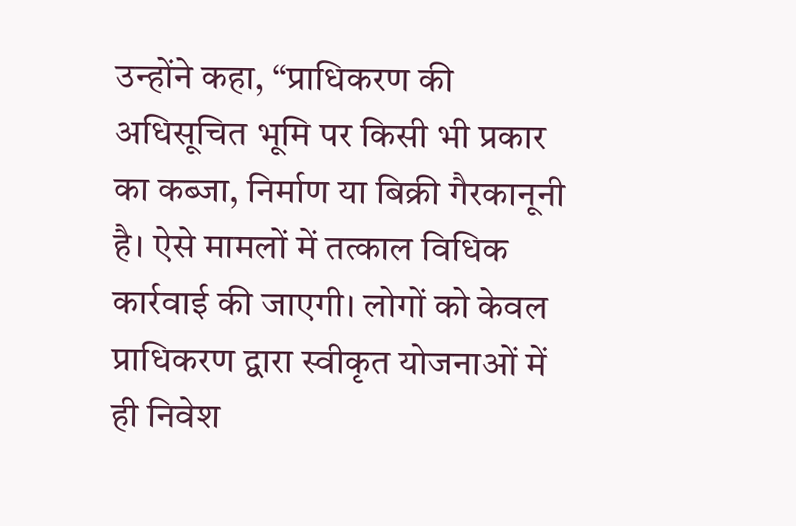उन्होंने कहा, “प्राधिकरण की अधिसूचित भूमि पर किसी भी प्रकार का कब्जा, निर्माण या बिक्री गैरकानूनी है। ऐसे मामलों में तत्काल विधिक कार्रवाई की जाएगी। लोगों को केवल प्राधिकरण द्वारा स्वीकृत योजनाओं में ही निवेश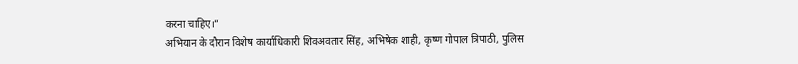करना चाहिए।”
अभियान के दौरान विशेष कार्याधिकारी शिवअवतार सिंह, अभिषेक शाही, कृष्ण गोपाल त्रिपाठी, पुलिस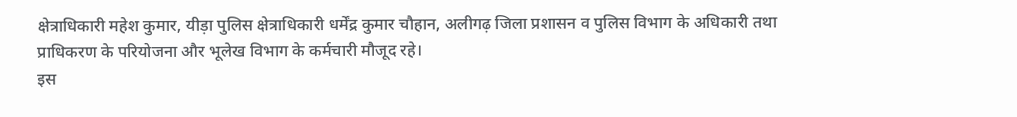क्षेत्राधिकारी महेश कुमार, यीड़ा पुलिस क्षेत्राधिकारी धर्मेंद्र कुमार चौहान, अलीगढ़ जिला प्रशासन व पुलिस विभाग के अधिकारी तथा प्राधिकरण के परियोजना और भूलेख विभाग के कर्मचारी मौजूद रहे।
इस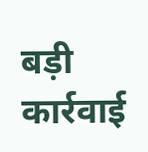बड़ी कार्रवाई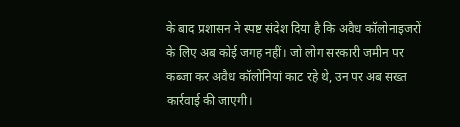के बाद प्रशासन ने स्पष्ट संदेश दिया है कि अवैध कॉलोनाइजरों के लिए अब कोई जगह नहीं। जो लोग सरकारी जमीन पर कब्जा कर अवैध कॉलोनियां काट रहे थे, उन पर अब सख्त कार्रवाई की जाएगी।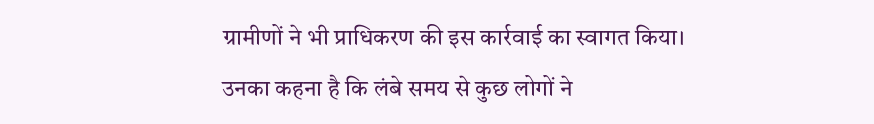ग्रामीणों ने भी प्राधिकरण की इस कार्रवाई का स्वागत किया। उनका कहना है कि लंबे समय से कुछ लोगों ने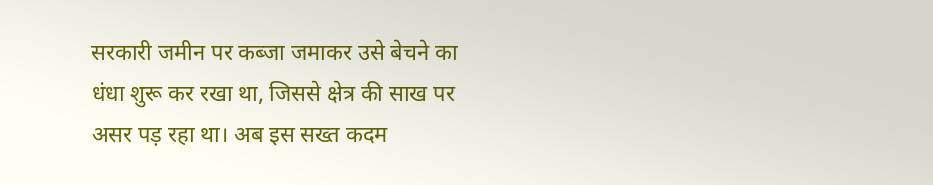सरकारी जमीन पर कब्जा जमाकर उसे बेचने का धंधा शुरू कर रखा था, जिससे क्षेत्र की साख पर असर पड़ रहा था। अब इस सख्त कदम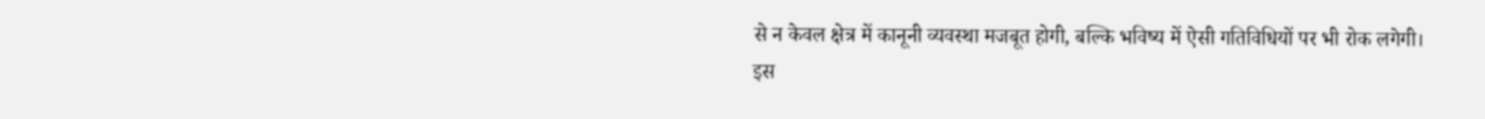से न केवल क्षेत्र में कानूनी व्यवस्था मजबूत होगी, बल्कि भविष्य में ऐसी गतिविधियों पर भी रोक लगेगी।
इस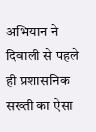अभियान ने दिवाली से पहले ही प्रशासनिक सख्ती का ऐसा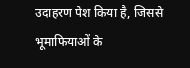उदाहरण पेश किया है, जिससे भूमाफियाओं के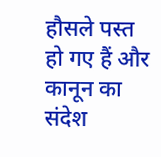हौसले पस्त हो गए हैं और कानून का संदेश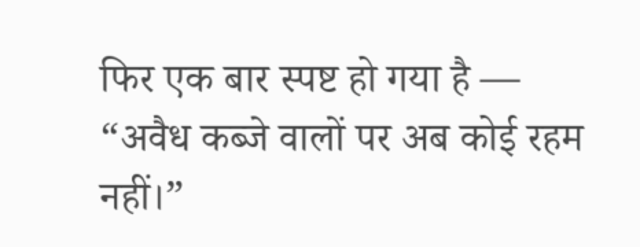फिर एक बार स्पष्ट हो गया है — “अवैध कब्जे वालों पर अब कोई रहम नहीं।”